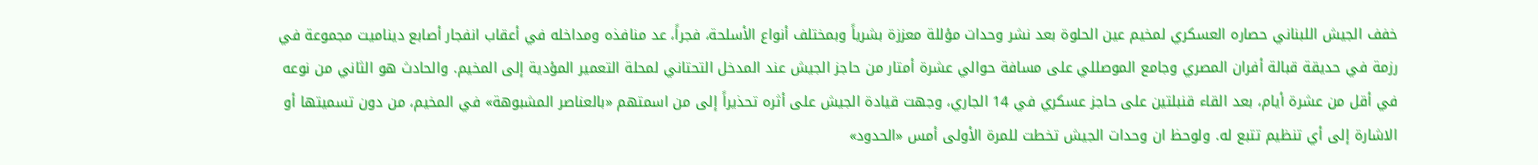خفف الجيش اللبناني حصاره العسكري لمخيم عين الحلوة بعد نشر وحدات مؤللة معززة بشرياً وبمختلف أنواع الأسلحة، فجراً، عد منافذه ومداخله في أعقاب انفجار أصابع ديناميت مجموعة في رزمة في حديقة قبالة أفران المصري وجامع الموصللي على مسافة حوالي عشرة أمتار من حاجز الجيش عند المدخل التحتاني لمحلة التعمير المؤدية إلى المخيم. والحادث هو الثاني من نوعه في أقل من عشرة أيام، بعد القاء قنبلتين على حاجز عسكري في 14 الجاري، وجهت قيادة الجيش على أثره تحذيراً إلى من اسمتهم «بالعناصر المشبوهة» في المخيم، من دون تسميتها أو الاشارة إلى أي تنظيم تتبع له. ولوحظ ان وحدات الجيش تخطت للمرة الأولى أمس «الحدود»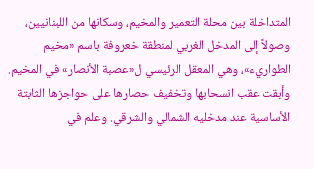المتداخلة بين محلة التعمير والمخيم، وسكانها من اللبنانيين، وصولاً إلى المدخل الغربي لمنطقة خعروفة باسم «مخيم الطواريء»، وهي المعقل الرئيسي ل«عصبة الأنصار» في المخيم. وأبقت عقب انسحابها وتخفيف حصارها على حواجزها الثابتة الأساسية عند مدخليه الشمالي والشرقي. وعلم في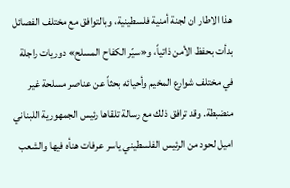هذا الاطار ان لجنة أمنية فلسطينية، وبالتوافق مع مختلف الفصائل بدأت بحفظ الأمن ذاتياً، و«سيّر الكفاح المسلح» دوريات راجلة في مختلف شوارع المخيم وأحيائه بحثاً عن عناصر مسلحة غير منضبطة. وقد ترافق ذلك مع رسالة تلقاها رئيس الجمهورية اللبناني اميل لحود من الرئيس الفلسطيني ياسر عرفات هنأه فيها والشعب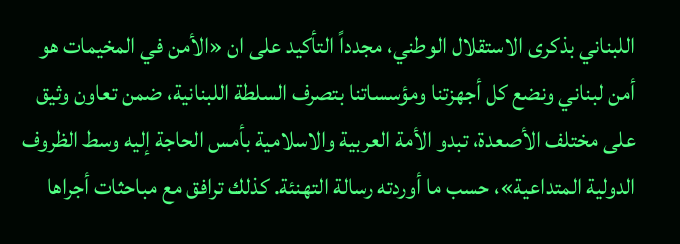اللبناني بذكرى الاستقلال الوطني، مجدداً التأكيد على ان «الأمن في المخيمات هو أمن لبناني ونضع كل أجهزتنا ومؤسساتنا بتصرف السلطة اللبنانية، ضمن تعاون وثيق على مختلف الأصعدة، تبدو الأمة العربية والاسلامية بأمس الحاجة إليه وسط الظروف الدولية المتداعية»، حسب ما أوردته رسالة التهنئة. كذلك ترافق مع مباحثات أجراها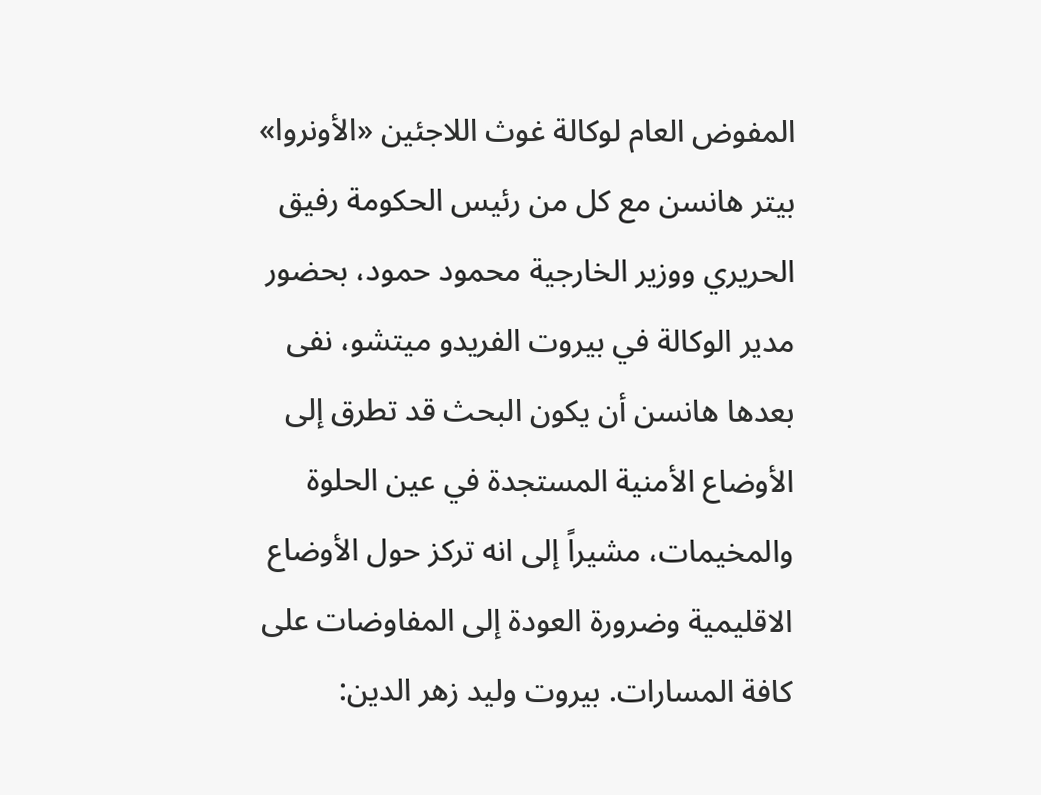المفوض العام لوكالة غوث اللاجئين «الأونروا» بيتر هانسن مع كل من رئيس الحكومة رفيق الحريري ووزير الخارجية محمود حمود، بحضور مدير الوكالة في بيروت الفريدو ميتشو، نفى بعدها هانسن أن يكون البحث قد تطرق إلى الأوضاع الأمنية المستجدة في عين الحلوة والمخيمات، مشيراً إلى انه تركز حول الأوضاع الاقليمية وضرورة العودة إلى المفاوضات على كافة المسارات. بيروت وليد زهر الدين: